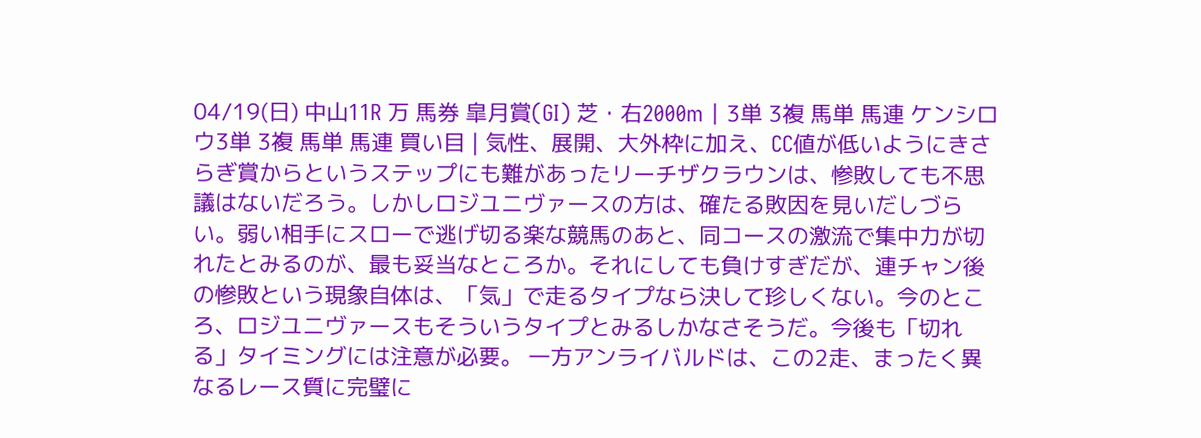04/19(日) 中山11R 万 馬券 皐月賞(GI) 芝・右2000m | 3単 3複 馬単 馬連 ケンシロウ3単 3複 馬単 馬連 買い目 | 気性、展開、大外枠に加え、CC値が低いようにきさらぎ賞からというステップにも難があったリーチザクラウンは、惨敗しても不思議はないだろう。しかしロジユニヴァースの方は、確たる敗因を見いだしづらい。弱い相手にスローで逃げ切る楽な競馬のあと、同コースの激流で集中力が切れたとみるのが、最も妥当なところか。それにしても負けすぎだが、連チャン後の惨敗という現象自体は、「気」で走るタイプなら決して珍しくない。今のところ、ロジユニヴァースもそういうタイプとみるしかなさそうだ。今後も「切れる」タイミングには注意が必要。 一方アンライバルドは、この2走、まったく異なるレース質に完璧に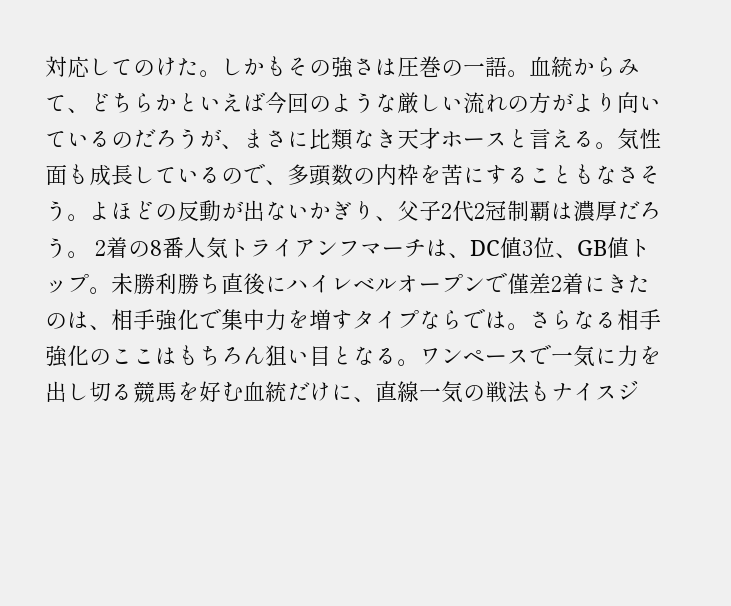対応してのけた。しかもその強さは圧巻の一語。血統からみて、どちらかといえば今回のような厳しい流れの方がより向いているのだろうが、まさに比類なき天才ホースと言える。気性面も成長しているので、多頭数の内枠を苦にすることもなさそう。よほどの反動が出ないかぎり、父子2代2冠制覇は濃厚だろう。 2着の8番人気トライアンフマーチは、DC値3位、GB値トップ。未勝利勝ち直後にハイレベルオープンで僅差2着にきたのは、相手強化で集中力を増すタイプならでは。さらなる相手強化のここはもちろん狙い目となる。ワンペースで一気に力を出し切る競馬を好む血統だけに、直線一気の戦法もナイスジ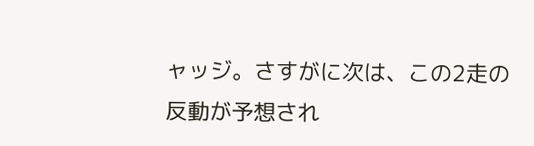ャッジ。さすがに次は、この2走の反動が予想され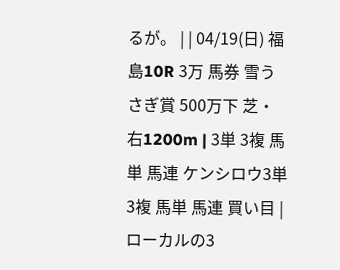るが。 | | 04/19(日) 福島10R 3万 馬券 雪うさぎ賞 500万下 芝・右1200m | 3単 3複 馬単 馬連 ケンシロウ3単 3複 馬単 馬連 買い目 | ローカルの3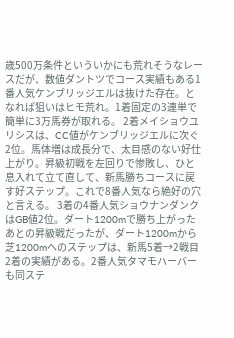歳500万条件といういかにも荒れそうなレースだが、数値ダントツでコース実績もある1番人気ケンブリッジエルは抜けた存在。となれば狙いはヒモ荒れ。1着固定の3連単で簡単に3万馬券が取れる。 2着メイショウユリシスは、CC値がケンブリッジエルに次ぐ2位。馬体増は成長分で、太目感のない好仕上がり。昇級初戦を左回りで惨敗し、ひと息入れて立て直して、新馬勝ちコースに戻す好ステップ。これで8番人気なら絶好の穴と言える。 3着の4番人気ショウナンダンクはGB値2位。ダート1200mで勝ち上がったあとの昇級戦だったが、ダート1200mから芝1200mへのステップは、新馬5着→2戦目2着の実績がある。2番人気タマモハーバーも同ステ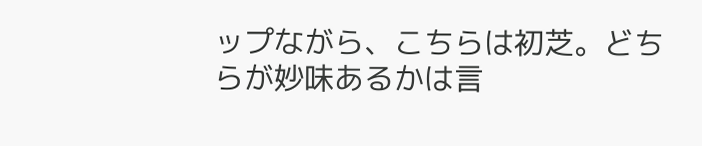ップながら、こちらは初芝。どちらが妙味あるかは言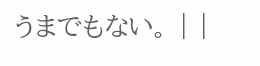うまでもない。 | |